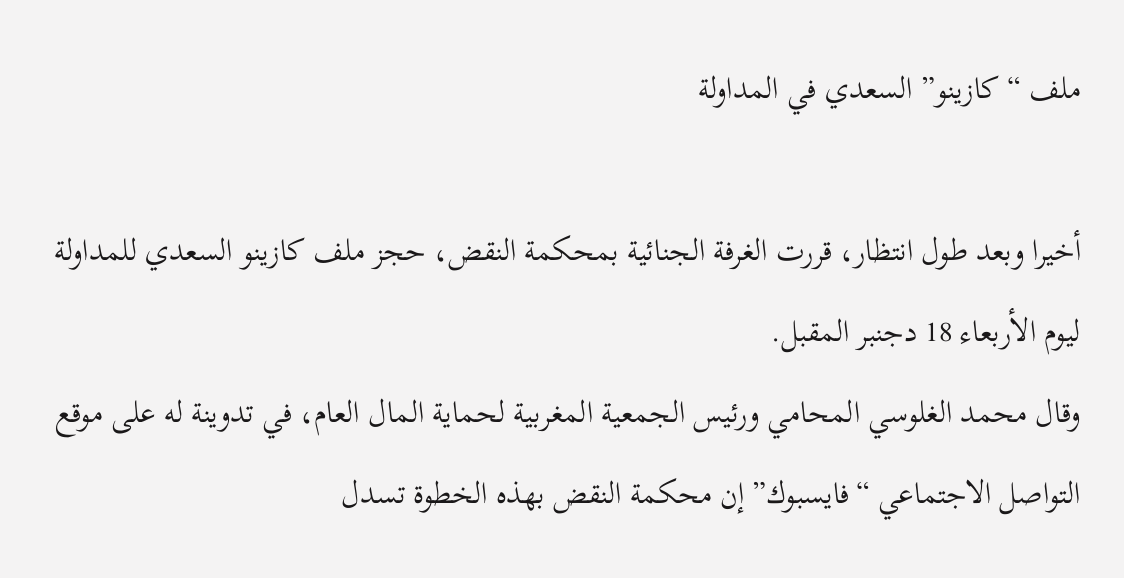ملف “كازينو” السعدي في المداولة

أخيرا وبعد طول انتظار، قررت الغرفة الجنائية بمحكمة النقض، حجز ملف كازينو السعدي للمداولة ليوم الأربعاء 18 دجنبر المقبل.
وقال محمد الغلوسي المحامي ورئيس الجمعية المغربية لحماية المال العام، في تدوينة له على موقع التواصل الاجتماعي “فايسبوك” إن محكمة النقض بهذه الخطوة تسدل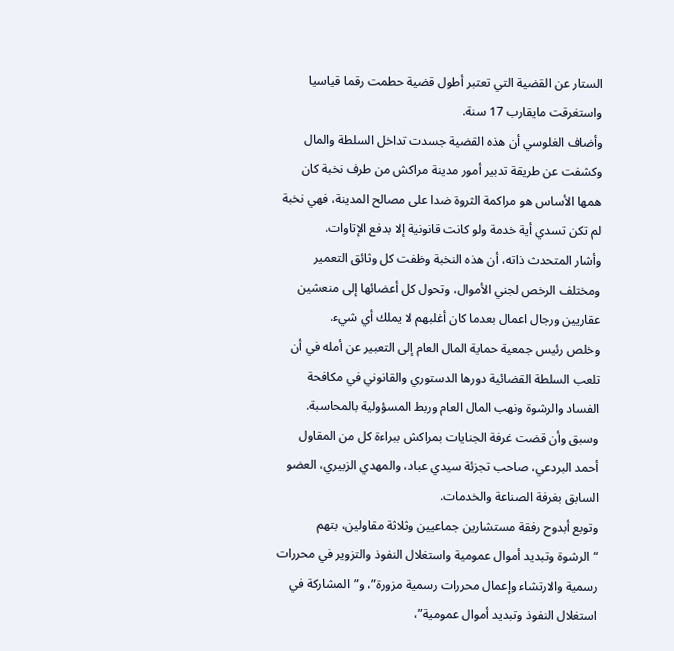الستار عن القضية التي تعتبر أطول قضية حطمت رقما قياسيا واستغرقت مايقارب 17 سنة.
وأضاف الغلوسي أن هذه القضية جسدت تداخل السلطة والمال وكشفت عن طريقة تدبير أمور مدينة مراكش من طرف نخبة كان همها الأساس هو مراكمة الثروة ضدا على مصالح المدينة، فهي نخبة لم تكن تسدي أية خدمة ولو كانت قانونية إلا بدفع الإتاوات.
وأشار المتحدث ذاته، أن هذه النخبة وظفت كل وثائق التعمير ومختلف الرخص لجني الأموال، وتحول كل أعضائها إلى منعشين عقاريين ورجال اعمال بعدما كان أغلبهم لا يملك أي شيء.
وخلص رئيس جمعية حماية المال العام إلى التعبير عن أمله في أن تلعب السلطة القضائية دورها الدستوري والقانوني في مكافحة الفساد والرشوة ونهب المال العام وربط المسؤولية بالمحاسبة.
وسبق وأن قضت غرفة الجنايات بمراكش ببراءة كل من المقاول أحمد البردعي، صاحب تجزئة سيدي عباد، والمهدي الزبيري، العضو السابق بغرفة الصناعة والخدمات.
وتوبع أبدوح رفقة مستشارين جماعيين وثلاثة مقاولين، بتهم “الرشوة وتبديد أموال عمومية واستغلال النفوذ والتزوير في محررات رسمية والارتشاء وإعمال محررات رسمية مزورة”، و”المشاركة في استغلال النفوذ وتبديد أموال عمومية”،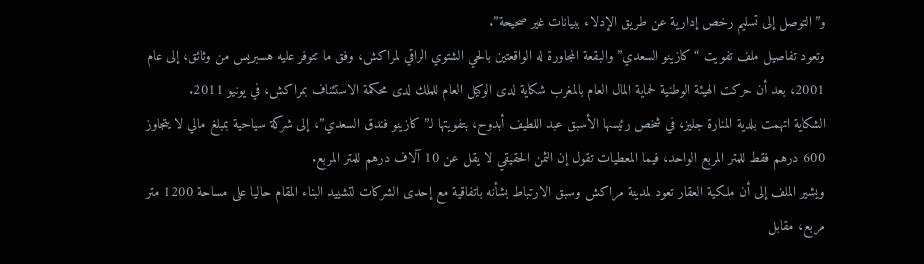و”التوصل إلى تسليم رخص إدارية عن طريق الإدلاء ببيانات غير صحيحة”.
وتعود تفاصيل ملف تفويت “كازينو السعدي” والبقعة المجاورة له الواقعتين بالحي الشتوي الراقي لمراكش، وفق ما تتوفر عليه هسبريس من وثائق، إلى عام 2001، بعد أن حركت الهيئة الوطنية لحماية المال العام بالمغرب شكاية لدى الوكيل العام للملك لدى محكمة الاستئناف بمراكش، في يونيو 2011.
الشكاية اتهمت بلدية المنارة جليز، في شخص رئيسها الأسبق عبد اللطيف أبدوح، بتفويتها لـ”كازينو فندق السعدي”، إلى شركة سياحية بمبلغ مالي لا يتجاوز 600 درهم فقط للمتر المربع الواحد، فيما المعطيات تقول إن الثمن الحقيقي لا يقل عن 10 آلاف درهم للمتر المربع.
ويشير الملف إلى أن ملكية العقار تعود لمدينة مراكش وسبق الارتباط بشأنه باتفاقية مع إحدى الشركات لتشييد البناء المقام حاليا على مساحة 1200 متر مربع، مقابل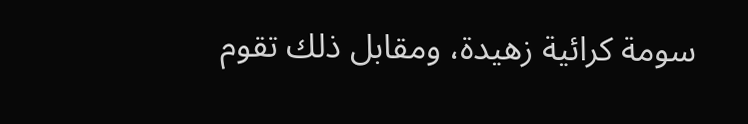سومة كرائية زهيدة، ومقابل ذلك تقوم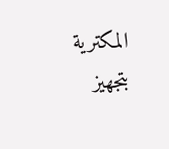المكترية بتجهيز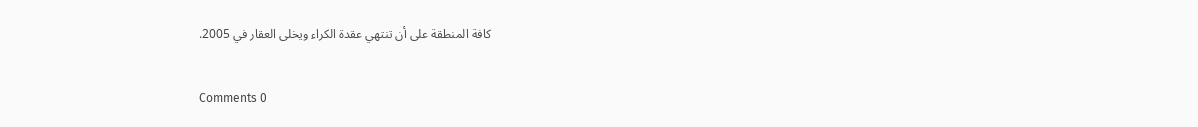كافة المنطقة على أن تنتهي عقدة الكراء ويخلى العقار في 2005.


Comments 0